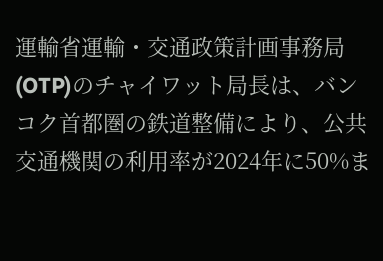運輸省運輸・交通政策計画事務局(OTP)のチャイワット局長は、バンコク首都圏の鉄道整備により、公共交通機関の利用率が2024年に50%ま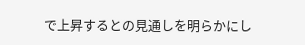で上昇するとの見通しを明らかにし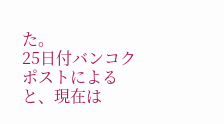た。
25日付バンコクポストによると、現在は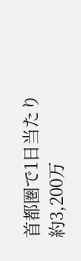首都圏で1日当たり約3,200万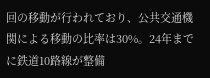回の移動が行われており、公共交通機関による移動の比率は30%。24年までに鉄道10路線が整備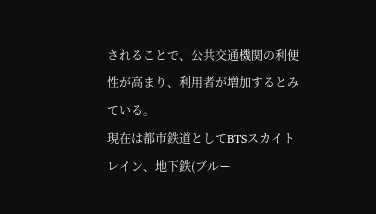されることで、公共交通機関の利便性が高まり、利用者が増加するとみている。
現在は都市鉄道としてBTSスカイトレイン、地下鉄(ブルー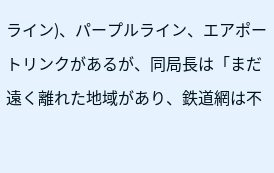ライン)、パープルライン、エアポートリンクがあるが、同局長は「まだ遠く離れた地域があり、鉄道網は不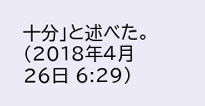十分」と述べた。
(2018年4月26日 6:29)